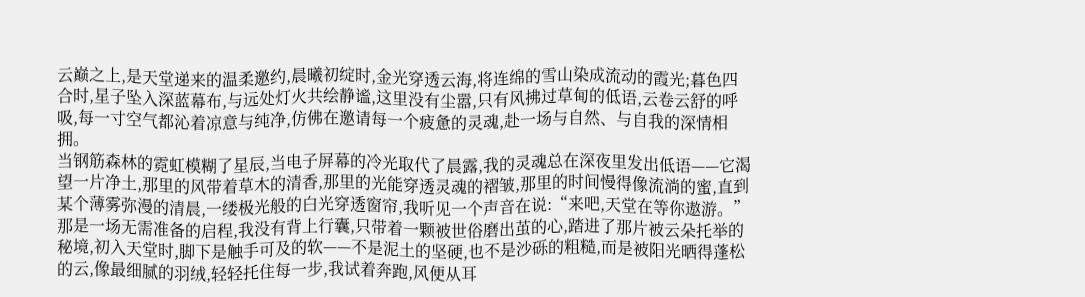云巅之上,是天堂递来的温柔邀约,晨曦初绽时,金光穿透云海,将连绵的雪山染成流动的霞光;暮色四合时,星子坠入深蓝幕布,与远处灯火共绘静谧,这里没有尘嚣,只有风拂过草甸的低语,云卷云舒的呼吸,每一寸空气都沁着凉意与纯净,仿佛在邀请每一个疲惫的灵魂,赴一场与自然、与自我的深情相拥。
当钢筋森林的霓虹模糊了星辰,当电子屏幕的冷光取代了晨露,我的灵魂总在深夜里发出低语——它渴望一片净土,那里的风带着草木的清香,那里的光能穿透灵魂的褶皱,那里的时间慢得像流淌的蜜,直到某个薄雾弥漫的清晨,一缕极光般的白光穿透窗帘,我听见一个声音在说:“来吧,天堂在等你遨游。”
那是一场无需准备的启程,我没有背上行囊,只带着一颗被世俗磨出茧的心,踏进了那片被云朵托举的秘境,初入天堂时,脚下是触手可及的软——不是泥土的坚硬,也不是沙砾的粗糙,而是被阳光晒得蓬松的云,像最细腻的羽绒,轻轻托住每一步,我试着奔跑,风便从耳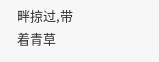畔掠过,带着青草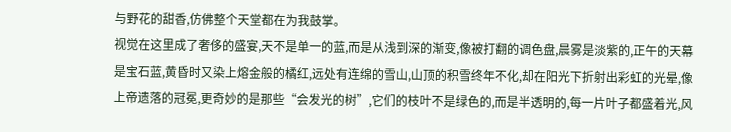与野花的甜香,仿佛整个天堂都在为我鼓掌。
视觉在这里成了奢侈的盛宴,天不是单一的蓝,而是从浅到深的渐变,像被打翻的调色盘,晨雾是淡紫的,正午的天幕是宝石蓝,黄昏时又染上熔金般的橘红,远处有连绵的雪山,山顶的积雪终年不化,却在阳光下折射出彩虹的光晕,像上帝遗落的冠冕,更奇妙的是那些“会发光的树”,它们的枝叶不是绿色的,而是半透明的,每一片叶子都盛着光,风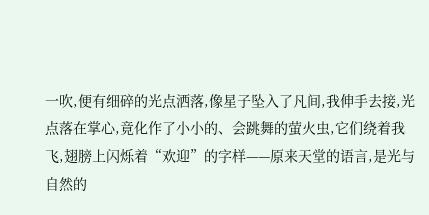一吹,便有细碎的光点洒落,像星子坠入了凡间,我伸手去接,光点落在掌心,竟化作了小小的、会跳舞的萤火虫,它们绕着我飞,翅膀上闪烁着“欢迎”的字样——原来天堂的语言,是光与自然的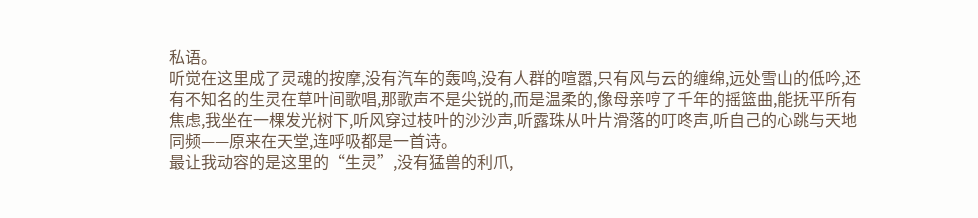私语。
听觉在这里成了灵魂的按摩,没有汽车的轰鸣,没有人群的喧嚣,只有风与云的缠绵,远处雪山的低吟,还有不知名的生灵在草叶间歌唱,那歌声不是尖锐的,而是温柔的,像母亲哼了千年的摇篮曲,能抚平所有焦虑,我坐在一棵发光树下,听风穿过枝叶的沙沙声,听露珠从叶片滑落的叮咚声,听自己的心跳与天地同频——原来在天堂,连呼吸都是一首诗。
最让我动容的是这里的“生灵”,没有猛兽的利爪,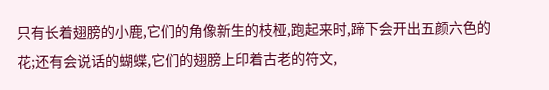只有长着翅膀的小鹿,它们的角像新生的枝桠,跑起来时,蹄下会开出五颜六色的花;还有会说话的蝴蝶,它们的翅膀上印着古老的符文,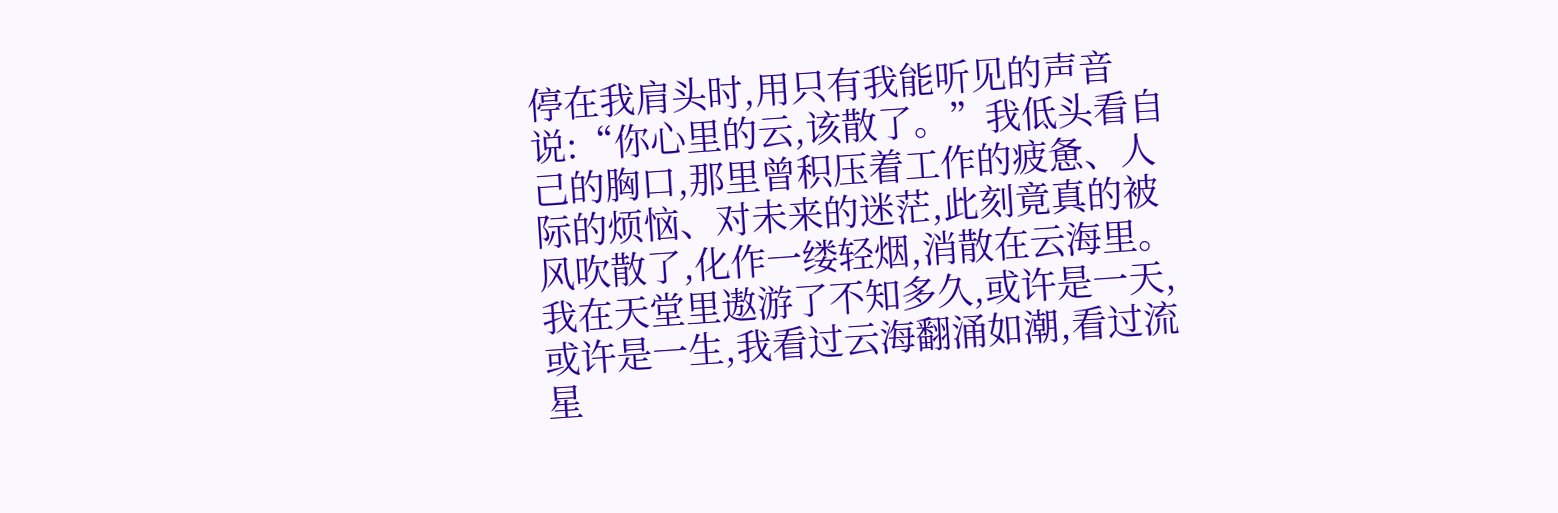停在我肩头时,用只有我能听见的声音说:“你心里的云,该散了。”我低头看自己的胸口,那里曾积压着工作的疲惫、人际的烦恼、对未来的迷茫,此刻竟真的被风吹散了,化作一缕轻烟,消散在云海里。
我在天堂里遨游了不知多久,或许是一天,或许是一生,我看过云海翻涌如潮,看过流星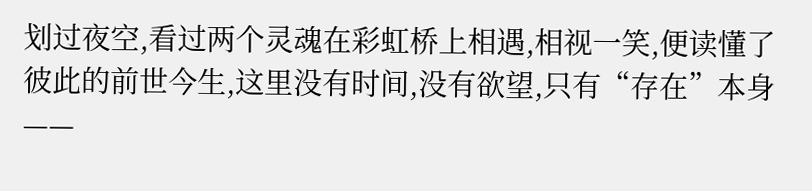划过夜空,看过两个灵魂在彩虹桥上相遇,相视一笑,便读懂了彼此的前世今生,这里没有时间,没有欲望,只有“存在”本身——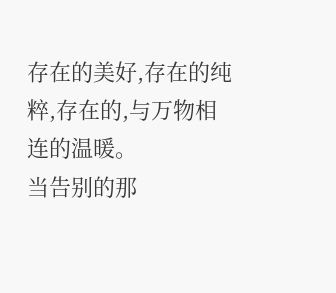存在的美好,存在的纯粹,存在的,与万物相连的温暖。
当告别的那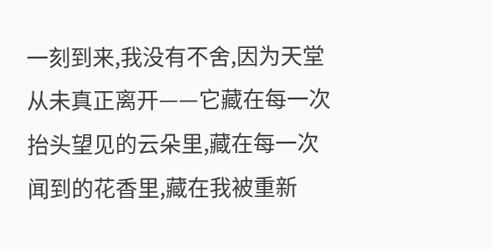一刻到来,我没有不舍,因为天堂从未真正离开——它藏在每一次抬头望见的云朵里,藏在每一次闻到的花香里,藏在我被重新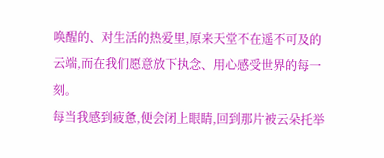唤醒的、对生活的热爱里,原来天堂不在遥不可及的云端,而在我们愿意放下执念、用心感受世界的每一刻。
每当我感到疲惫,便会闭上眼睛,回到那片被云朵托举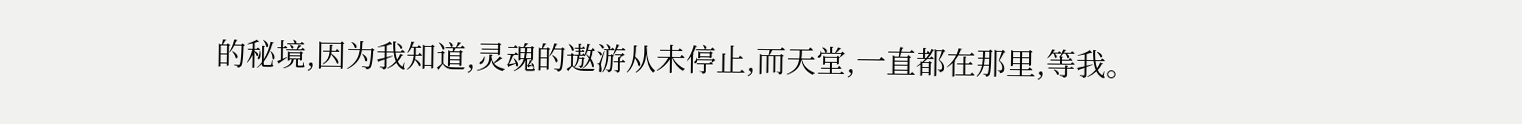的秘境,因为我知道,灵魂的遨游从未停止,而天堂,一直都在那里,等我。